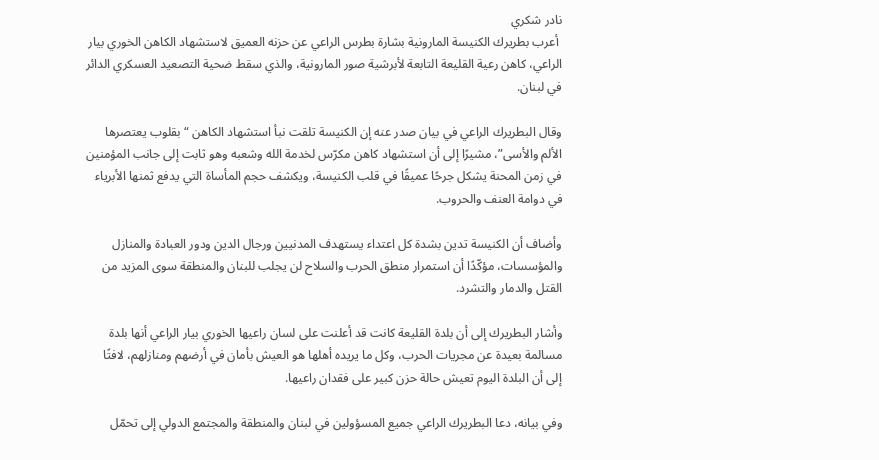نادر شكري
 أعرب بطريرك الكنيسة المارونية بشارة بطرس الراعي عن حزنه العميق لاستشهاد الكاهن الخوري بيار الراعي، كاهن رعية القليعة التابعة لأبرشية صور المارونية، والذي سقط ضحية التصعيد العسكري الدائر في لبنان.

وقال البطريرك الراعي في بيان صدر عنه إن الكنيسة تلقت نبأ استشهاد الكاهن “بقلوب يعتصرها الألم والأسى”، مشيرًا إلى أن استشهاد كاهن مكرّس لخدمة الله وشعبه وهو ثابت إلى جانب المؤمنين في زمن المحنة يشكل جرحًا عميقًا في قلب الكنيسة، ويكشف حجم المأساة التي يدفع ثمنها الأبرياء في دوامة العنف والحروب.

وأضاف أن الكنيسة تدين بشدة كل اعتداء يستهدف المدنيين ورجال الدين ودور العبادة والمنازل والمؤسسات، مؤكّدًا أن استمرار منطق الحرب والسلاح لن يجلب للبنان والمنطقة سوى المزيد من القتل والدمار والتشرد.

وأشار البطريرك إلى أن بلدة القليعة كانت قد أعلنت على لسان راعيها الخوري بيار الراعي أنها بلدة مسالمة بعيدة عن مجريات الحرب، وكل ما يريده أهلها هو العيش بأمان في أرضهم ومنازلهم، لافتًا إلى أن البلدة اليوم تعيش حالة حزن كبير على فقدان راعيها.

وفي بيانه، دعا البطريرك الراعي جميع المسؤولين في لبنان والمنطقة والمجتمع الدولي إلى تحمّل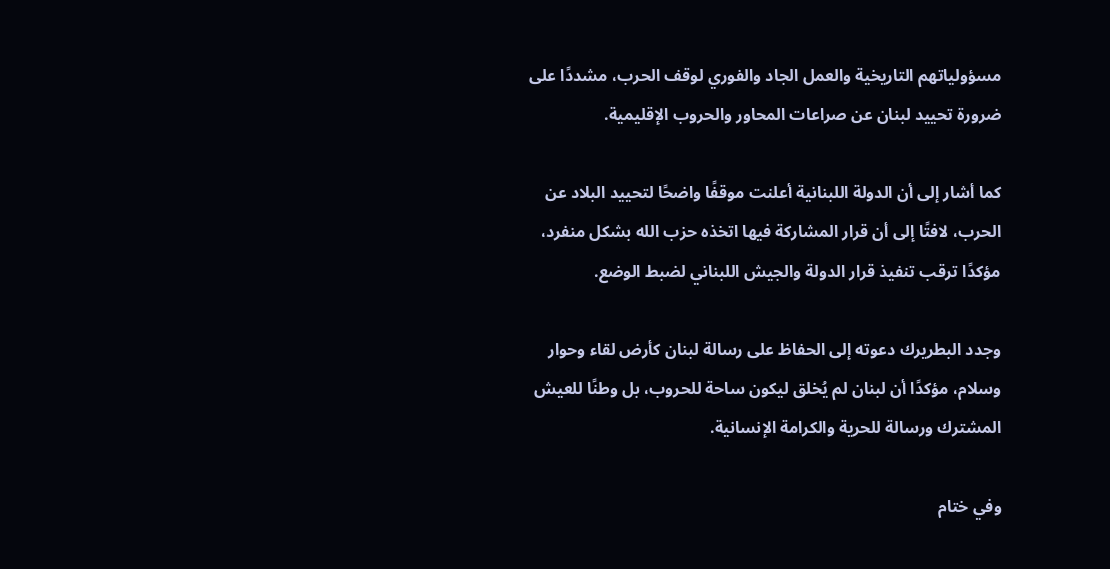مسؤولياتهم التاريخية والعمل الجاد والفوري لوقف الحرب، مشددًا على ضرورة تحييد لبنان عن صراعات المحاور والحروب الإقليمية.

كما أشار إلى أن الدولة اللبنانية أعلنت موقفًا واضحًا لتحييد البلاد عن الحرب، لافتًا إلى أن قرار المشاركة فيها اتخذه حزب الله بشكل منفرد، مؤكدًا ترقب تنفيذ قرار الدولة والجيش اللبناني لضبط الوضع.

وجدد البطريرك دعوته إلى الحفاظ على رسالة لبنان كأرض لقاء وحوار وسلام، مؤكدًا أن لبنان لم يُخلق ليكون ساحة للحروب، بل وطنًا للعيش المشترك ورسالة للحرية والكرامة الإنسانية.

وفي ختام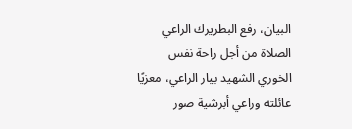البيان، رفع البطريرك الراعي الصلاة من أجل راحة نفس الخوري الشهيد بيار الراعي، معزيًا عائلته وراعي أبرشية صور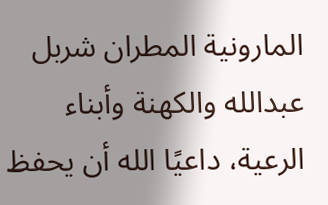المارونية المطران شربل عبدالله والكهنة وأبناء الرعية، داعيًا الله أن يحفظ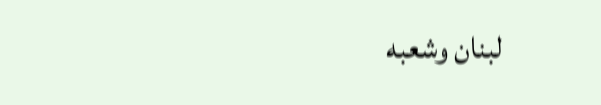لبنان وشعبه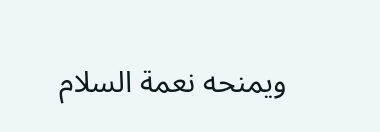ويمنحه نعمة السلام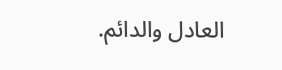العادل والدائم.